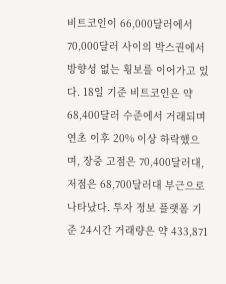비트코인이 66,000달러에서 70,000달러 사이의 박스권에서 방향성 없는 횡보를 이어가고 있다. 18일 기준 비트코인은 약 68,400달러 수준에서 거래되며 연초 이후 20% 이상 하락했으며, 장중 고점은 70,400달러대, 저점은 68,700달러대 부근으로 나타났다. 투자 정보 플랫폼 기준 24시간 거래량은 약 433,871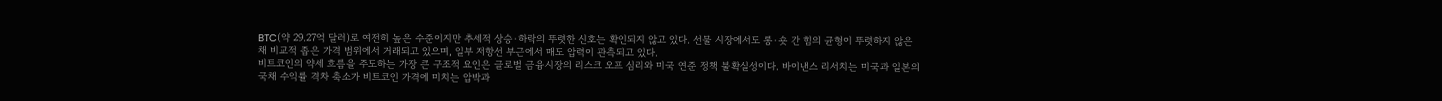BTC(약 29.27억 달러)로 여전히 높은 수준이지만 추세적 상승·하락의 뚜렷한 신호는 확인되지 않고 있다. 선물 시장에서도 롱·숏 간 힘의 균형이 뚜렷하지 않은 채 비교적 좁은 가격 범위에서 거래되고 있으며, 일부 저항선 부근에서 매도 압력이 관측되고 있다.
비트코인의 약세 흐름을 주도하는 가장 큰 구조적 요인은 글로벌 금융시장의 리스크 오프 심리와 미국 연준 정책 불확실성이다. 바이낸스 리서치는 미국과 일본의 국채 수익률 격차 축소가 비트코인 가격에 미치는 압박과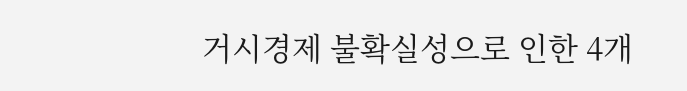거시경제 불확실성으로 인한 4개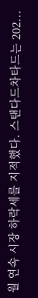월 연속 시장 하락세를 지적했다. 스탠다드차타드는 202...